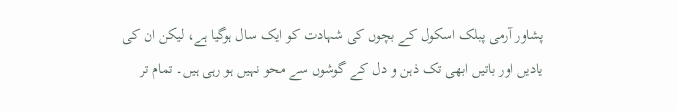پشاور آرمی پبلک اسکول کے بچوں کی شہادت کو ایک سال ہوگیا ہے، لیکن ان کی یادیں اور باتیں ابھی تک ذہن و دل کے گوشوں سے محو نہیں ہو رہی ہیں۔ تمام تر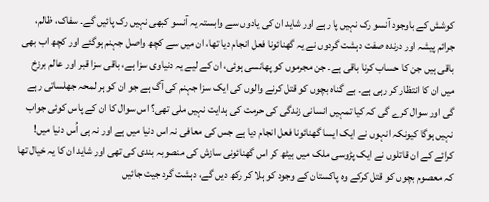کوشش کے باوجود آنسو رک نہیں پا رہے اور شاید ان کی یادوں سے وابستہ یہ آنسو کبھی نہیں رک پائیں گے۔ سفاک، ظالم، جرائم پیشہ اور درندہ صفت دہشت گردوں نے یہ گھنائونا فعل انجام دیا تھا، ان میں سے کچھ واصل جہنم ہوگئے اور کچھ اب بھی باقی ہیں جن کا حساب کرنا باقی ہے۔ جن مجرموں کو پھانسی ہوئی، ان کے لیے یہ دنیاوی سزا ہے، باقی سزا قبر اور عالم برزخ میں ان کا انتظار کر رہی ہے۔ بے گناہ بچوں کو قتل کرنے والوں کی ایک سزا جہنم کی آگ ہے جو ان کو ہر لمحہ جھلساتی رہے گی اور سوال کرے گی کہ کیا تمہیں انسانی زندگی کی حرمت کی ہدایت نہیں ملی تھی؟ اس سوال کا ان کے پاس کوئی جواب نہیں ہوگا کیونکہ انہوں نے ایک ایسا گھنائونا فعل انجام دیا ہے جس کی معافی نہ اس دنیا میں ہے اور نہ ہی اُس دنیا میں! کرائے کے ان قاتلوں نے ایک پڑوسی ملک میں بیٹھ کر اس گھنائونی سازش کی منصوبہ بندی کی تھی اور شاید ان کا یہ خیال تھا کہ معصوم بچوں کو قتل کرکے وہ پاکستان کے وجود کو ہلا کر رکھ دیں گے، دہشت گرد جیت جائیں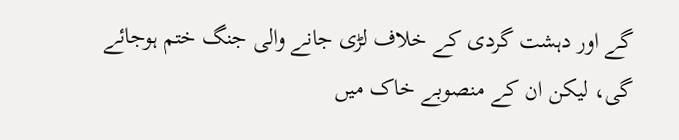گے اور دہشت گردی کے خلاف لڑی جانے والی جنگ ختم ہوجائے گی، لیکن ان کے منصوبے خاک میں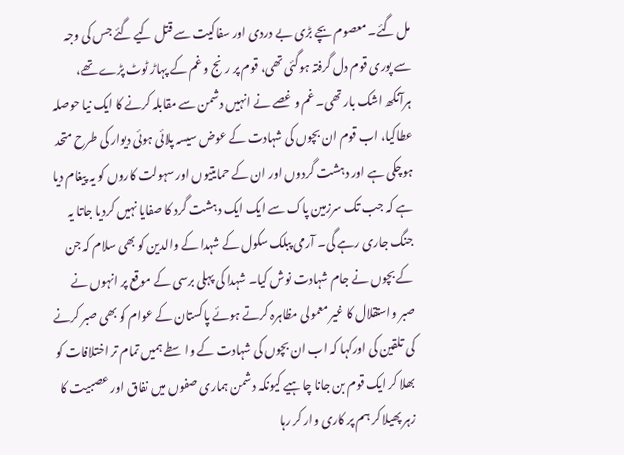مل گئے۔ معصوم بچے بڑی بے دردی اور سفاکیت سے قتل کیے گئے جس کی وجہ سے پوری قوم دل گرفتہ ہوگئی تھی، قوم پر رنج و غم کے پہاڑ ٹوٹ پڑے تھے، ہرآنکھ اشک بار تھی۔ غم و غصے نے انہیں دشمن سے مقابلہ کرنے کا ایک نیا حوصلہ عطاکیا، اب قوم ان بچوں کی شہادت کے عوض سیسہ پلائی ہوئی دیوار کی طرح متحد ہوچکی ہے اور دہشت گردوں اور ان کے حمایتیوں اور سہولت کاروں کو یہ پیغام دیا ہے کہ جب تک سرزمین پاک سے ایک ایک دہشت گرد کا صفایا نہیں کردیا جاتا یہ جنگ جاری رہے گی۔ آرمی پبلک سکول کے شہدا کے والدین کو بھی سلام کہ جن کے بچوں نے جام شہادت نوش کیا۔ شہدا کی پہلی برسی کے موقع پر انہوں نے صبر واستقلال کا غیر معمولی مظاہرہ کرتے ہوئے پاکستان کے عوام کو بھی صبر کرنے کی تلقین کی اورکہا کہ اب ان بچوں کی شہادت کے واسطے ہمیں تمام تر اختلافات کو بھلا کر ایک قوم بن جانا چاہیے کیونکہ دشمن ہماری صفوں میں نفاق اور عصبیت کا زہر پھیلا کر ہم پر کاری وار کر رہا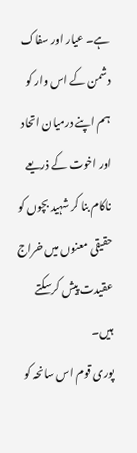ہے۔ عیار اور سفاک دشمن کے اس وار کو ہم اپنے درمیان اتحاد اور اخوت کے ذریعے ناکام بنا کر شہید بچوں کو حقیقی معنوں میں خراج عقیدت پیش کرسکتے ہیں۔
پوری قوم اس سانحہ کو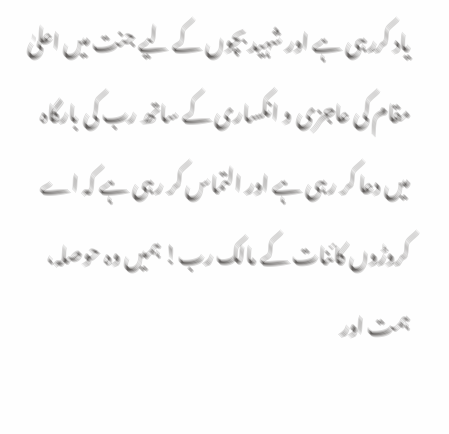یاد کررہی ہے اور شہید بچوں کے لیے جنت میں اعلیٰ مقام کی عاجزی و انکساری کے ساتھ رب کی بارگاہ میں دعا کر رہی ہے اور التماس کر رہی ہے کہ اے کروڑوں کائنات کے مالک رب! ہمیں وہ حوصلہ، ہمت اور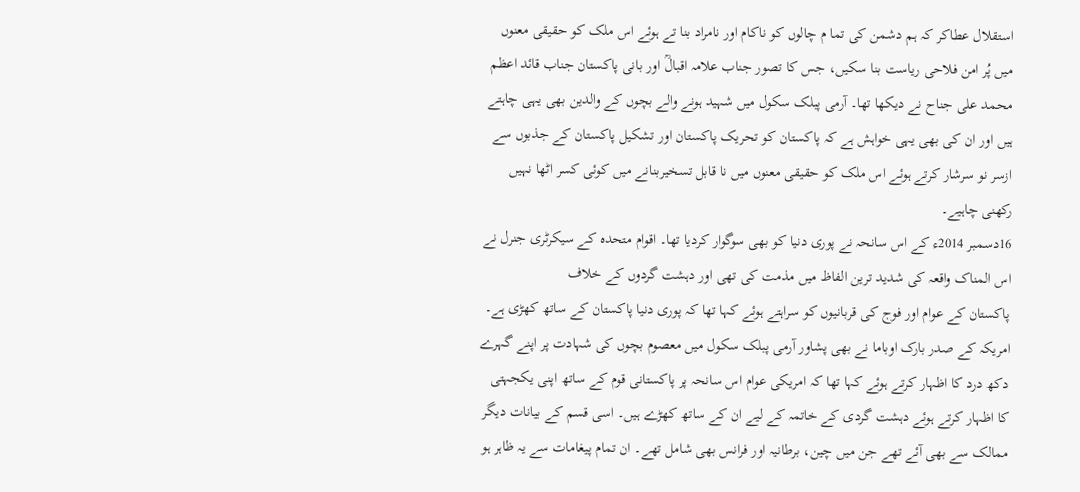استقلال عطاکر کہ ہم دشمن کی تما م چالوں کو ناکام اور نامراد بنا تے ہوئے اس ملک کو حقیقی معنوں میں پُر امن فلاحی ریاست بنا سکیں، جس کا تصور جناب علامہ اقبالؒ اور بانی پاکستان جناب قائد اعظم محمد علی جناح نے دیکھا تھا۔ آرمی پبلک سکول میں شہید ہونے والے بچوں کے والدین بھی یہی چاہتے ہیں اور ان کی بھی یہی خواہش ہے کہ پاکستان کو تحریک پاکستان اور تشکیل پاکستان کے جذبوں سے ازسر نو سرشار کرتے ہوئے اس ملک کو حقیقی معنوں میں نا قابل تسخیربنانے میں کوئی کسر اٹھا نہیں رکھنی چاہیے۔
16دسمبر 2014ء کے اس سانحہ نے پوری دنیا کو بھی سوگوار کردیا تھا۔ اقوام متحدہ کے سیکرٹری جنرل نے اس المناک واقعہ کی شدید ترین الفاظ میں مذمت کی تھی اور دہشت گردوں کے خلاف
پاکستان کے عوام اور فوج کی قربانیوں کو سراہتے ہوئے کہا تھا کہ پوری دنیا پاکستان کے ساتھ کھڑی ہے۔ امریکہ کے صدر بارک اوباما نے بھی پشاور آرمی پبلک سکول میں معصوم بچوں کی شہادت پر اپنے گہرے دکھ درد کا اظہار کرتے ہوئے کہا تھا کہ امریکی عوام اس سانحہ پر پاکستانی قوم کے ساتھ اپنی یکجہتی کا اظہار کرتے ہوئے دہشت گردی کے خاتمہ کے لیے ان کے ساتھ کھڑے ہیں۔ اسی قسم کے بیانات دیگر ممالک سے بھی آئے تھے جن میں چین، برطانیہ اور فرانس بھی شامل تھے۔ ان تمام پیغامات سے یہ ظاہر ہو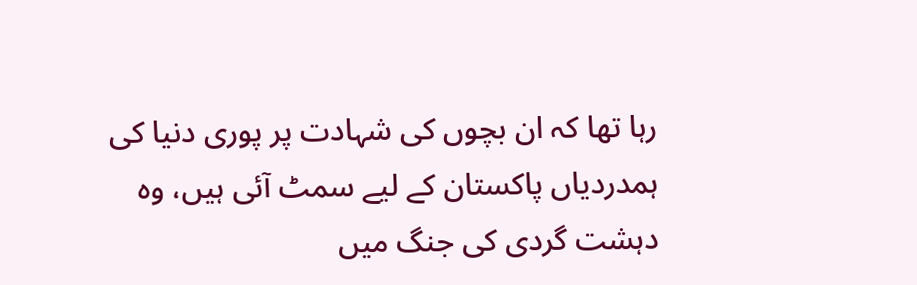رہا تھا کہ ان بچوں کی شہادت پر پوری دنیا کی ہمدردیاں پاکستان کے لیے سمٹ آئی ہیں، وہ دہشت گردی کی جنگ میں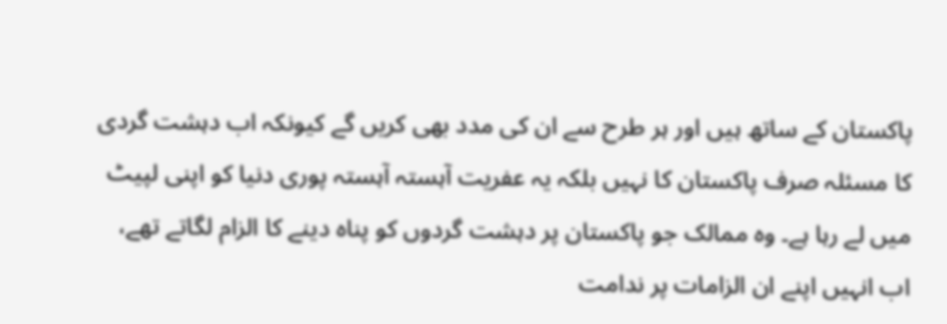پاکستان کے ساتھ ہیں اور ہر طرح سے ان کی مدد بھی کریں گے کیونکہ اب دہشت گردی کا مسئلہ صرف پاکستان کا نہیں بلکہ یہ عفریت آہستہ آہستہ پوری دنیا کو اپنی لپیٹ میں لے رہا ہے۔ وہ ممالک جو پاکستان پر دہشت گردوں کو پناہ دینے کا الزام لگاتے تھے، اب انہیں اپنے ان الزامات پر ندامت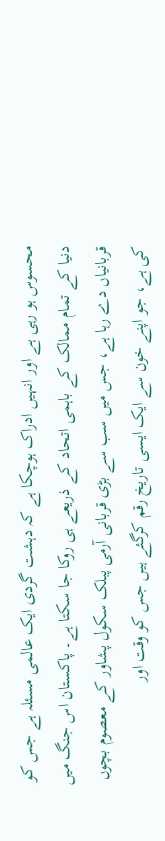محسوس ہو رہی ہے اور انہیں ادراک ہوچکا ہے کہ دہشت گردی ایک عالمی مسئلہ ہے جس کو دنیا کے تمام ممالک کے باہمی اتحاد کے ذریعے ہی روکا جا سکتا ہے۔ پاکستان اس جنگ میں قربانیاں دے رہا ہے، جس میں سب سے بڑی قربانی آرمی پبلک سکول پشاور کے معصوم بچوں کی ہے، جو اپنے خون سے ایک ایسی تاریخ رقم کرگئے ہیں جس کو وقت اور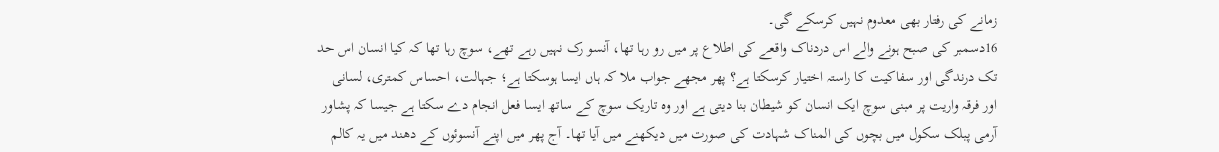زمانے کی رفتار بھی معدوم نہیں کرسکے گی۔
16دسمبر کی صبح ہونے والے اس دردناک واقعے کی اطلاع پر میں رو رہا تھا، آنسو رک نہیں رہے تھے، سوچ رہا تھا کہ کیا انسان اس حد تک درندگی اور سفاکیت کا راستہ اختیار کرسکتا ہے؟ پھر مجھے جواب ملا کہ ہاں ایسا ہوسکتا ہے؛ جہالت، احساس کمتری، لسانی اور فرقہ واریت پر مبنی سوچ ایک انسان کو شیطان بنا دیتی ہے اور وہ تاریک سوچ کے ساتھ ایسا فعل انجام دے سکتا ہے جیسا کہ پشاور آرمی پبلک سکول میں بچوں کی المناک شہادت کی صورت میں دیکھنے میں آیا تھا۔ آج پھر میں اپنے آنسوئوں کے دھند میں یہ کالم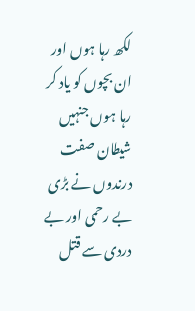لکھ رہا ہوں اور ان بچوں کو یاد کر رہا ہوں جنہیں شیطان صفت درندوں نے بڑی بے رحمی اور بے دردی سے قتل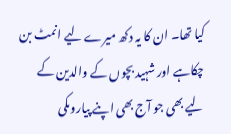کیا تھا۔ ان کا یہ دکھ میرے لیے انمٹ بن چکاہے اور شہید بچوں کے والدین کے لیے بھی جو آج بھی اپنے پیاروںکی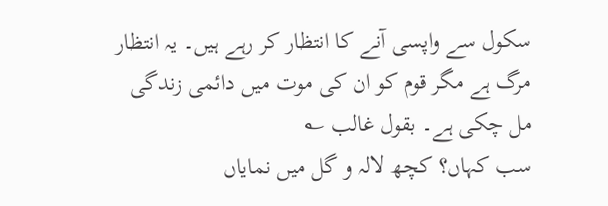سکول سے واپسی آنے کا انتظار کر رہے ہیں۔ یہ انتظار مرگ ہے مگر قوم کو ان کی موت میں دائمی زندگی مل چکی ہے۔ بقول غالب ؎
سب کہاں؟ کچھ لالہ و گل میں نمایاں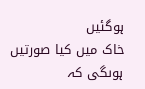ہوگئیں
خاک میں کیا صورتیں ہوںگی کہ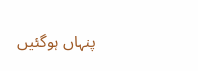پنہاں ہوگئیں